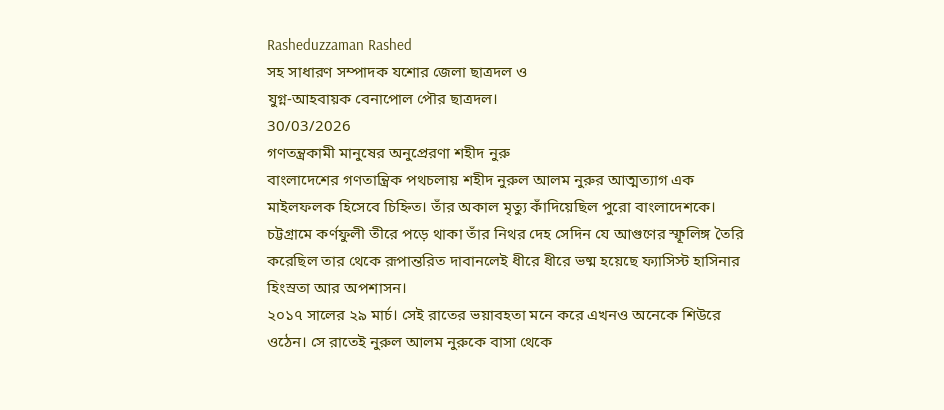Rasheduzzaman Rashed
সহ সাধারণ সম্পাদক যশোর জেলা ছাত্রদল ও
যুগ্ন-আহবায়ক বেনাপোল পৌর ছাত্রদল।
30/03/2026
গণতন্ত্রকামী মানুষের অনুপ্রেরণা শহীদ নুরু
বাংলাদেশের গণতান্ত্রিক পথচলায় শহীদ নুরুল আলম নুরুর আত্মত্যাগ এক মাইলফলক হিসেবে চিহ্নিত। তাঁর অকাল মৃত্যু কাঁদিয়েছিল পুরো বাংলাদেশকে। চট্টগ্রামে কর্ণফুলী তীরে পড়ে থাকা তাঁর নিথর দেহ সেদিন যে আগুণের স্ফূলিঙ্গ তৈরি করেছিল তার থেকে রূপান্তরিত দাবানলেই ধীরে ধীরে ভষ্ম হয়েছে ফ্যাসিস্ট হাসিনার হিংস্রতা আর অপশাসন।
২০১৭ সালের ২৯ মার্চ। সেই রাতের ভয়াবহতা মনে করে এখনও অনেকে শিউরে ওঠেন। সে রাতেই নুরুল আলম নুরুকে বাসা থেকে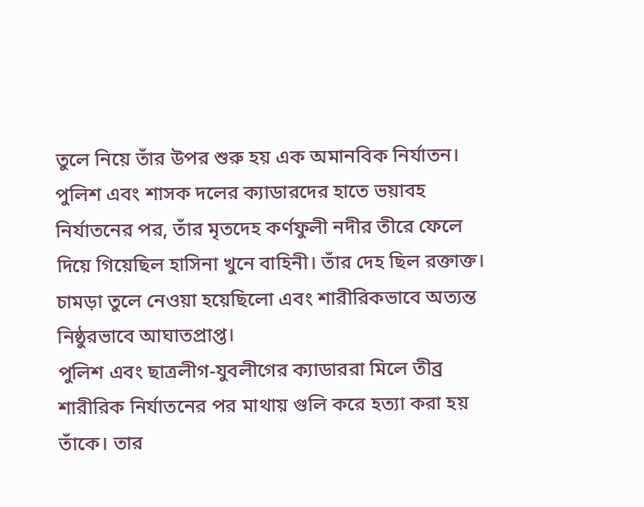তুলে নিয়ে তাঁর উপর শুরু হয় এক অমানবিক নির্যাতন। পুলিশ এবং শাসক দলের ক্যাডারদের হাতে ভয়াবহ নির্যাতনের পর, তাঁর মৃতদেহ কর্ণফুলী নদীর তীরে ফেলে দিয়ে গিয়েছিল হাসিনা খুনে বাহিনী। তাঁর দেহ ছিল রক্তাক্ত। চামড়া তুলে নেওয়া হয়েছিলো এবং শারীরিকভাবে অত্যন্ত নিষ্ঠুরভাবে আঘাতপ্রাপ্ত।
পুলিশ এবং ছাত্রলীগ-যুবলীগের ক্যাডাররা মিলে তীব্র শারীরিক নির্যাতনের পর মাথায় গুলি করে হত্যা করা হয় তাঁকে। তার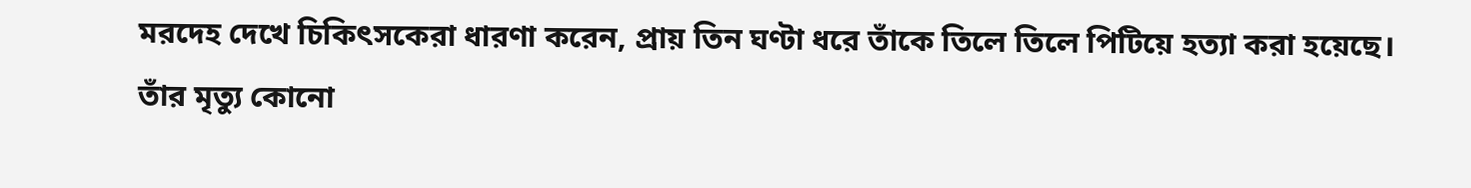মরদেহ দেখে চিকিৎসকেরা ধারণা করেন, প্রায় তিন ঘণ্টা ধরে তাঁকে তিলে তিলে পিটিয়ে হত্যা করা হয়েছে। তাঁর মৃত্যু কোনো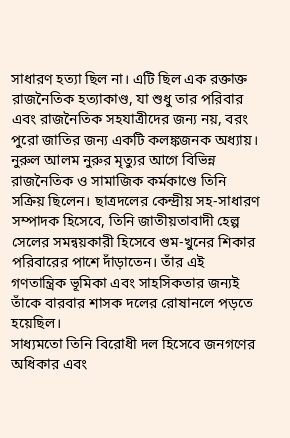সাধারণ হত্যা ছিল না। এটি ছিল এক রক্তাক্ত রাজনৈতিক হত্যাকাণ্ড, যা শুধু তার পরিবার এবং রাজনৈতিক সহযাত্রীদের জন্য নয়, বরং পুরো জাতির জন্য একটি কলঙ্কজনক অধ্যায়।
নুরুল আলম নুরুর মৃত্যুর আগে বিভিন্ন রাজনৈতিক ও সামাজিক কর্মকাণ্ডে তিনি সক্রিয় ছিলেন। ছাত্রদলের কেন্দ্রীয় সহ-সাধারণ সম্পাদক হিসেবে, তিনি জাতীয়তাবাদী হেল্প সেলের সমন্বয়কারী হিসেবে গুম-খুনের শিকার পরিবারের পাশে দাঁড়াতেন। তাঁর এই গণতান্ত্রিক ভূমিকা এবং সাহসিকতার জন্যই তাঁকে বারবার শাসক দলের রোষানলে পড়তে হয়েছিল।
সাধ্যমতো তিনি বিরোধী দল হিসেবে জনগণের অধিকার এবং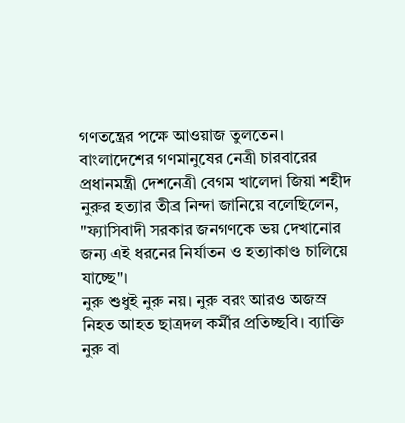গণতন্ত্রের পক্ষে আওয়াজ তুলতেন।
বাংলাদেশের গণমানুষের নেত্রী চারবারের প্রধানমন্ত্রী দেশনেত্রী বেগম খালেদা জিয়া শহীদ নুরুর হত্যার তীব্র নিন্দা জানিয়ে বলেছিলেন, "ফ্যাসিবাদী সরকার জনগণকে ভয় দেখানোর জন্য এই ধরনের নির্যাতন ও হত্যাকাণ্ড চালিয়ে যাচ্ছে"।
নুরু শুধুই নুরু নয়। নুরু বরং আরও অজস্র নিহত আহত ছাত্রদল কর্মীর প্রতিচ্ছবি। ব্যাক্তি নুরু বা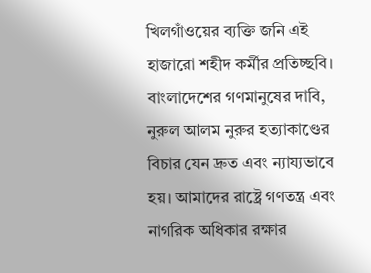খিলগাঁওয়ের ব্যক্তি জনি এই হাজারো শহীদ কর্মীর প্রতিচ্ছবি।
বাংলাদেশের গণমানুষের দাবি, নুরুল আলম নুরুর হত্যাকাণ্ডের বিচার যেন দ্রুত এবং ন্যায্যভাবে হয়। আমাদের রাষ্ট্রে গণতন্ত্র এবং নাগরিক অধিকার রক্ষার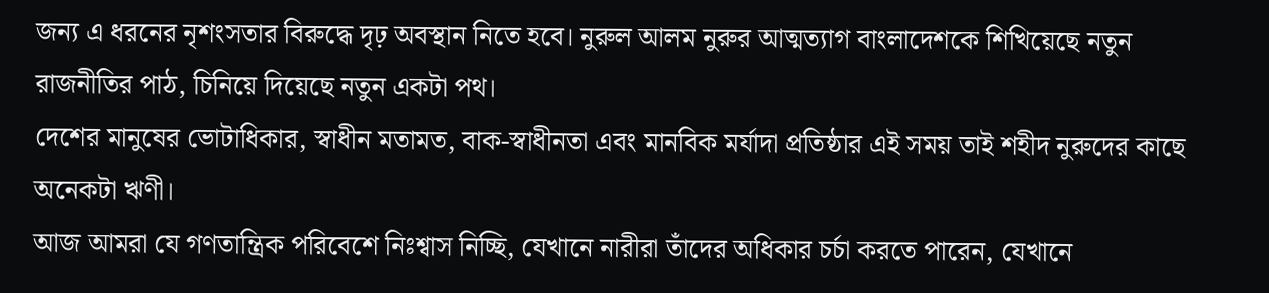জন্য এ ধরনের নৃশংসতার বিরুদ্ধে দৃঢ় অবস্থান নিতে হবে। নুরুল আলম নুরুর আত্মত্যাগ বাংলাদেশকে শিখিয়েছে নতুন রাজনীতির পাঠ, চিনিয়ে দিয়েছে নতুন একটা পথ।
দেশের মানুষের ভোটাধিকার, স্বাধীন মতামত, বাক-স্বাধীনতা এবং মানবিক মর্যাদা প্রতিষ্ঠার এই সময় তাই শহীদ নুরুদের কাছে অনেকটা ঋণী।
আজ আমরা যে গণতান্ত্রিক পরিবেশে নিঃশ্বাস নিচ্ছি, যেখানে নারীরা তাঁদের অধিকার চর্চা করতে পারেন, যেখানে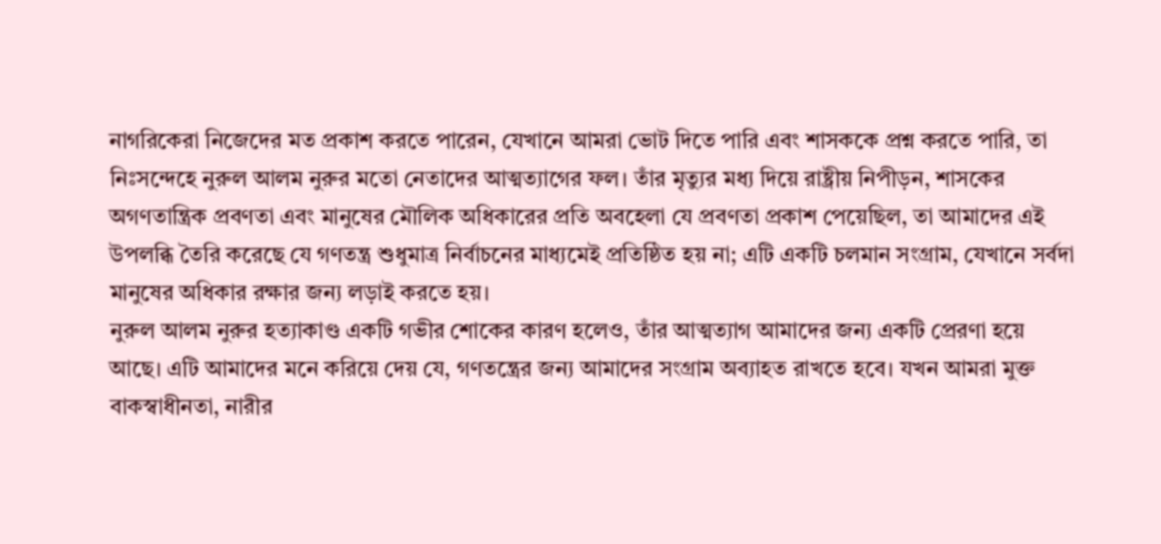নাগরিকেরা নিজেদের মত প্রকাশ করতে পারেন, যেখানে আমরা ভোট দিতে পারি এবং শাসককে প্রশ্ন করতে পারি, তা নিঃসন্দেহে নুরুল আলম নুরুর মতো নেতাদের আত্মত্যাগের ফল। তাঁর মৃত্যুর মধ্য দিয়ে রাষ্ট্রীয় নিপীড়ন, শাসকের অগণতান্ত্রিক প্রবণতা এবং মানুষের মৌলিক অধিকারের প্রতি অবহেলা যে প্রবণতা প্রকাশ পেয়েছিল, তা আমাদের এই উপলব্ধি তৈরি করেছে যে গণতন্ত্র শুধুমাত্র নির্বাচনের মাধ্যমেই প্রতিষ্ঠিত হয় না; এটি একটি চলমান সংগ্রাম, যেখানে সর্বদা মানুষের অধিকার রক্ষার জন্য লড়াই করতে হয়।
নুরুল আলম নুরুর হত্যাকাণ্ড একটি গভীর শোকের কারণ হলেও, তাঁর আত্মত্যাগ আমাদের জন্য একটি প্রেরণা হয়ে আছে। এটি আমাদের মনে করিয়ে দেয় যে, গণতন্ত্রের জন্য আমাদের সংগ্রাম অব্যাহত রাখতে হবে। যখন আমরা মুক্ত বাকস্বাধীনতা, নারীর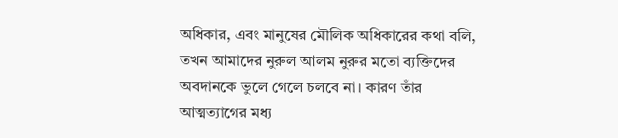অধিকার, এবং মানুষের মৌলিক অধিকারের কথা বলি, তখন আমাদের নুরুল আলম নুরুর মতো ব্যক্তিদের অবদানকে ভুলে গেলে চলবে না। কারণ তাঁর আত্মত্যাগের মধ্য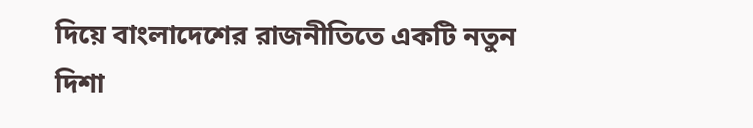দিয়ে বাংলাদেশের রাজনীতিতে একটি নতুন দিশা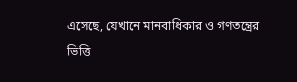এসেছে, যেখানে মানবাধিকার ও গণতন্ত্রের ভিত্তি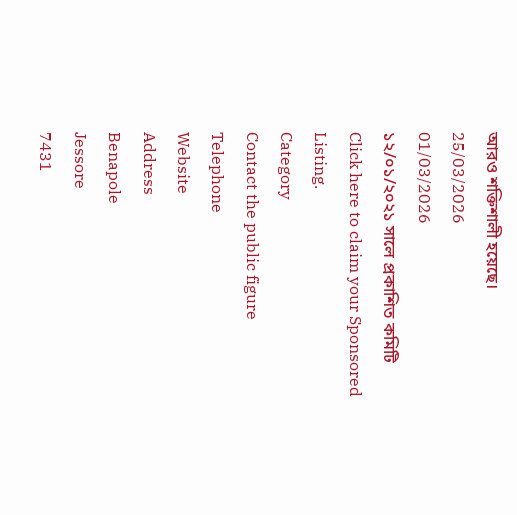আরও শক্তিশালী হয়েছে।
25/03/2026
01/03/2026
১২/০১/২০২১ সালে প্রকাশিত কমিটি
Click here to claim your Sponsored Listing.
Category
Contact the public figure
Telephone
Website
Address
Benapole
Jessore
7431